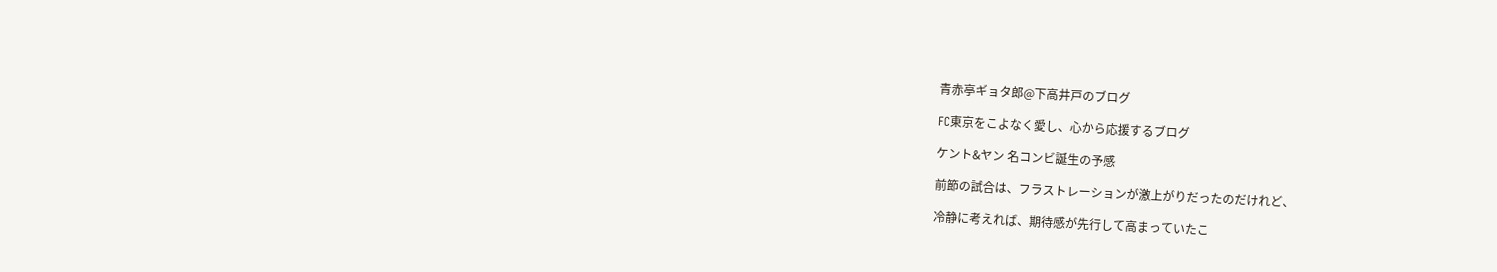青赤亭ギョタ郎@下高井戸のブログ

FC東京をこよなく愛し、心から応援するブログ

ケント&ヤン 名コンビ誕生の予感

前節の試合は、フラストレーションが激上がりだったのだけれど、

冷静に考えれば、期待感が先行して高まっていたこ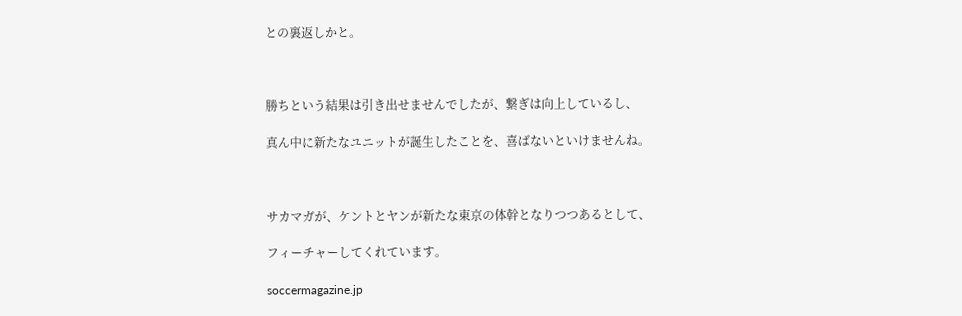との裏返しかと。



勝ちという結果は引き出せませんでしたが、繋ぎは向上しているし、

真ん中に新たなユニットが誕生したことを、喜ばないといけませんね。



サカマガが、ケントとヤンが新たな東京の体幹となりつつあるとして、

フィーチャーしてくれています。

soccermagazine.jp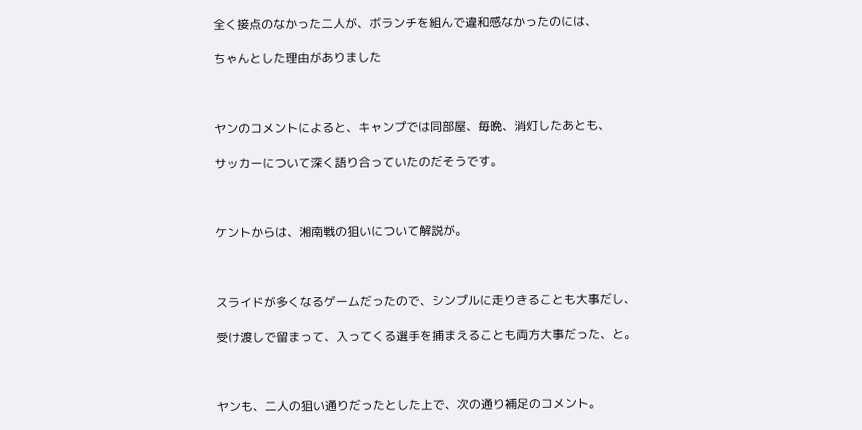全く接点のなかった二人が、ボランチを組んで違和感なかったのには、

ちゃんとした理由がありました



ヤンのコメントによると、キャンプでは同部屋、毎晩、消灯したあとも、

サッカーについて深く語り合っていたのだそうです。



ケントからは、湘南戦の狙いについて解説が。



スライドが多くなるゲームだったので、シンプルに走りきることも大事だし、

受け渡しで留まって、入ってくる選手を捕まえることも両方大事だった、と。



ヤンも、二人の狙い通りだったとした上で、次の通り補足のコメント。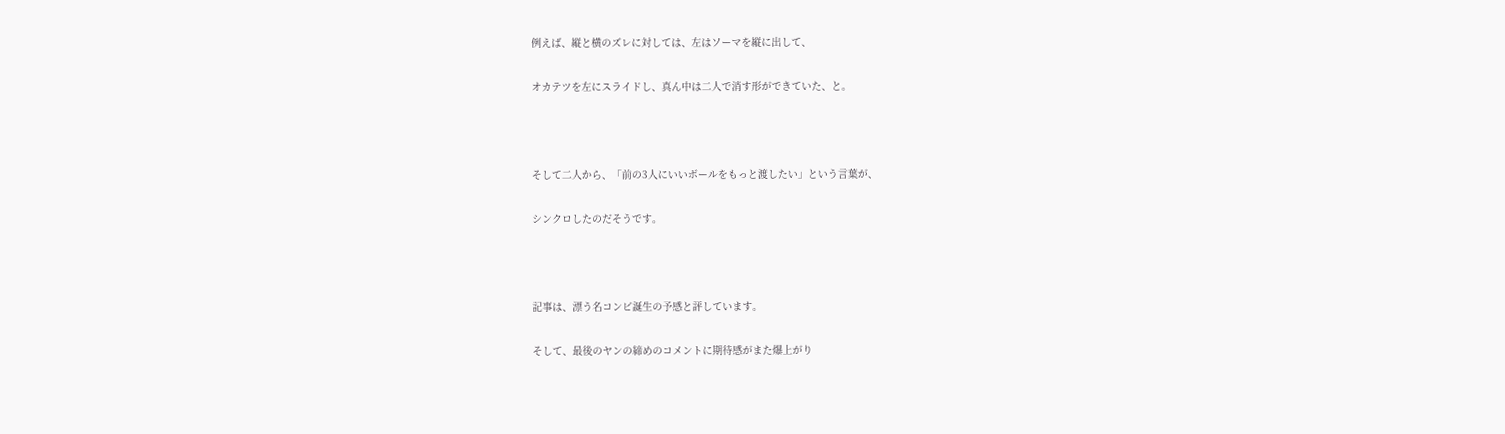例えば、縦と横のズレに対しては、左はソーマを縦に出して、

オカテツを左にスライドし、真ん中は二人で消す形ができていた、と。



そして二人から、「前の3人にいいボールをもっと渡したい」という言葉が、

シンクロしたのだそうです。



記事は、漂う名コンビ誕生の予感と評しています。

そして、最後のヤンの締めのコメントに期待感がまた爆上がり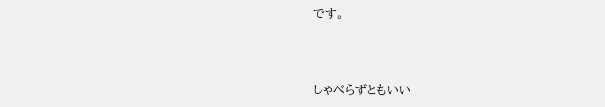です。



しゃべらずともいい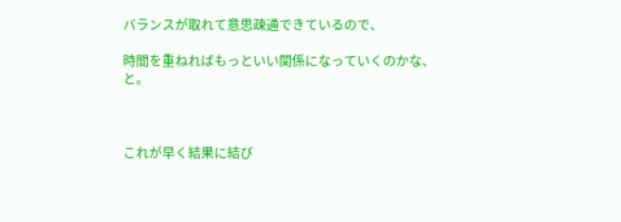バランスが取れて意思疎通できているので、

時間を重ねればもっといい関係になっていくのかな、と。



これが早く結果に結び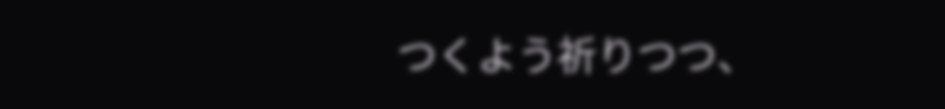つくよう祈りつつ、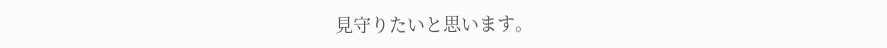見守りたいと思います。